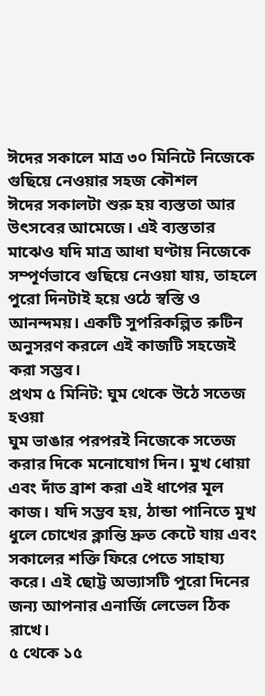ঈদের সকালে মাত্র ৩০ মিনিটে নিজেকে গুছিয়ে নেওয়ার সহজ কৌশল
ঈদের সকালটা শুরু হয় ব্যস্ততা আর উৎসবের আমেজে। এই ব্যস্ততার মাঝেও যদি মাত্র আধা ঘণ্টায় নিজেকে সম্পূর্ণভাবে গুছিয়ে নেওয়া যায়, তাহলে পুরো দিনটাই হয়ে ওঠে স্বস্তি ও আনন্দময়। একটি সুপরিকল্পিত রুটিন অনুসরণ করলে এই কাজটি সহজেই করা সম্ভব।
প্রথম ৫ মিনিট: ঘুম থেকে উঠে সতেজ হওয়া
ঘুম ভাঙার পরপরই নিজেকে সতেজ করার দিকে মনোযোগ দিন। মুখ ধোয়া এবং দাঁত ব্রাশ করা এই ধাপের মূল কাজ। যদি সম্ভব হয়, ঠান্ডা পানিতে মুখ ধুলে চোখের ক্লান্তি দ্রুত কেটে যায় এবং সকালের শক্তি ফিরে পেতে সাহায্য করে। এই ছোট্ট অভ্যাসটি পুরো দিনের জন্য আপনার এনার্জি লেভেল ঠিক রাখে।
৫ থেকে ১৫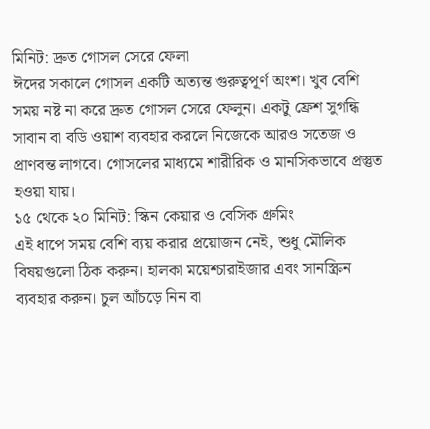মিনিট: দ্রুত গোসল সেরে ফেলা
ঈদের সকালে গোসল একটি অত্যন্ত গুরুত্বপূর্ণ অংশ। খুব বেশি সময় নষ্ট না করে দ্রুত গোসল সেরে ফেলুন। একটু ফ্রেশ সুগন্ধি সাবান বা বডি ওয়াশ ব্যবহার করলে নিজেকে আরও সতেজ ও প্রাণবন্ত লাগবে। গোসলের মাধ্যমে শারীরিক ও মানসিকভাবে প্রস্তুত হওয়া যায়।
১৫ থেকে ২০ মিনিট: স্কিন কেয়ার ও বেসিক গ্রুমিং
এই ধাপে সময় বেশি ব্যয় করার প্রয়োজন নেই, শুধু মৌলিক বিষয়গুলো ঠিক করুন। হালকা ময়েশ্চারাইজার এবং সানস্ক্রিন ব্যবহার করুন। চুল আঁচড়ে নিন বা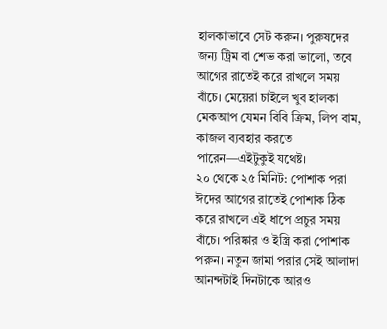হালকাভাবে সেট করুন। পুরুষদের জন্য ট্রিম বা শেভ করা ভালো, তবে আগের রাতেই করে রাখলে সময় বাঁচে। মেয়েরা চাইলে খুব হালকা মেকআপ যেমন বিবি ক্রিম, লিপ বাম, কাজল ব্যবহার করতে পারেন—এইটুকুই যথেষ্ট।
২০ থেকে ২৫ মিনিট: পোশাক পরা
ঈদের আগের রাতেই পোশাক ঠিক করে রাখলে এই ধাপে প্রচুর সময় বাঁচে। পরিষ্কার ও ইস্ত্রি করা পোশাক পরুন। নতুন জামা পরার সেই আলাদা আনন্দটাই দিনটাকে আরও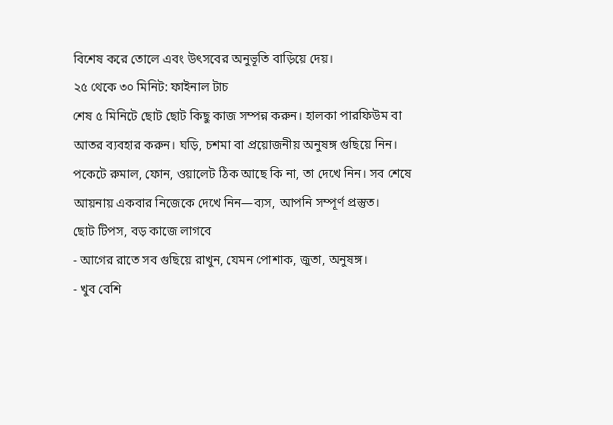বিশেষ করে তোলে এবং উৎসবের অনুভূতি বাড়িয়ে দেয়।
২৫ থেকে ৩০ মিনিট: ফাইনাল টাচ
শেষ ৫ মিনিটে ছোট ছোট কিছু কাজ সম্পন্ন করুন। হালকা পারফিউম বা আতর ব্যবহার করুন। ঘড়ি, চশমা বা প্রয়োজনীয় অনুষঙ্গ গুছিয়ে নিন। পকেটে রুমাল, ফোন, ওয়ালেট ঠিক আছে কি না, তা দেখে নিন। সব শেষে আয়নায় একবার নিজেকে দেখে নিন—ব্যস, আপনি সম্পূর্ণ প্রস্তুত।
ছোট টিপস, বড় কাজে লাগবে
- আগের রাতে সব গুছিয়ে রাখুন, যেমন পোশাক, জুতা, অনুষঙ্গ।
- খুব বেশি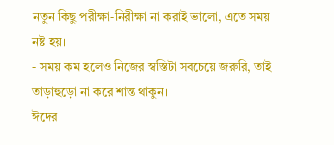নতুন কিছু পরীক্ষা-নিরীক্ষা না করাই ভালো, এতে সময় নষ্ট হয়।
- সময় কম হলেও নিজের স্বস্তিটা সবচেয়ে জরুরি, তাই তাড়াহুড়ো না করে শান্ত থাকুন।
ঈদের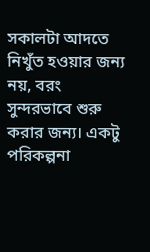সকালটা আদতে নিখুঁত হওয়ার জন্য নয়, বরং সুন্দরভাবে শুরু করার জন্য। একটু পরিকল্পনা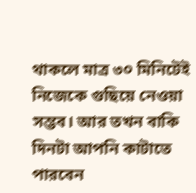থাকলে মাত্র ৩০ মিনিটেই নিজেকে গুছিয়ে নেওয়া সম্ভব। আর তখন বাকি দিনটা আপনি কাটাতে পারবেন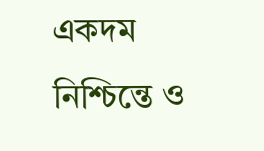একদম নিশ্চিন্তে ও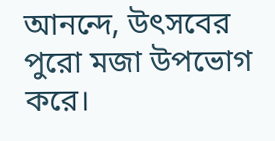আনন্দে, উৎসবের পুরো মজা উপভোগ করে।